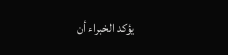يؤكد الخبراء أن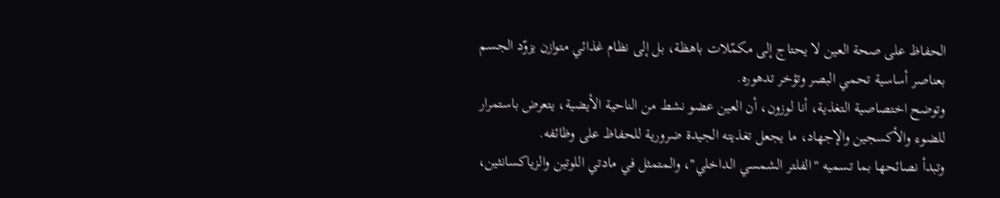الحفاظ على صحة العين لا يحتاج إلى مكمّلات باهظة، بل إلى نظام غذائي متوازن يزوّد الجسم بعناصر أساسية تحمي البصر وتؤخر تدهوره.
وتوضح اختصاصية التغذية، أنا لوزون، أن العين عضو نشط من الناحية الأيضية، يتعرض باستمرار للضوء والأكسجين والإجهاد، ما يجعل تغذيته الجيدة ضرورية للحفاظ على وظائفه.
وتبدأ نصائحها بما تسميه "الفلتر الشمسي الداخلي"، والمتمثل في مادتي اللوتين والزياكسانثين،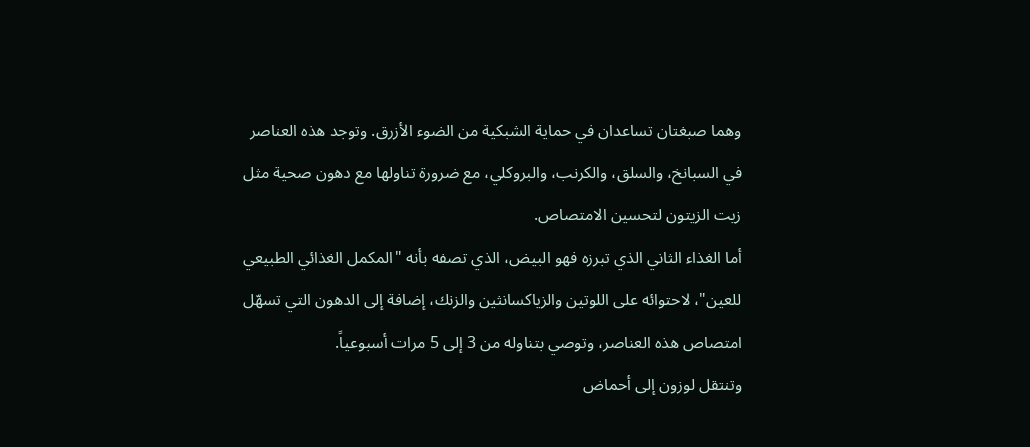وهما صبغتان تساعدان في حماية الشبكية من الضوء الأزرق. وتوجد هذه العناصر في السبانخ، والسلق، والكرنب، والبروكلي، مع ضرورة تناولها مع دهون صحية مثل زيت الزيتون لتحسين الامتصاص.
أما الغذاء الثاني الذي تبرزه فهو البيض، الذي تصفه بأنه "المكمل الغذائي الطبيعي للعين"، لاحتوائه على اللوتين والزياكسانثين والزنك، إضافة إلى الدهون التي تسهّل امتصاص هذه العناصر، وتوصي بتناوله من 3 إلى 5 مرات أسبوعياً.
وتنتقل لوزون إلى أحماض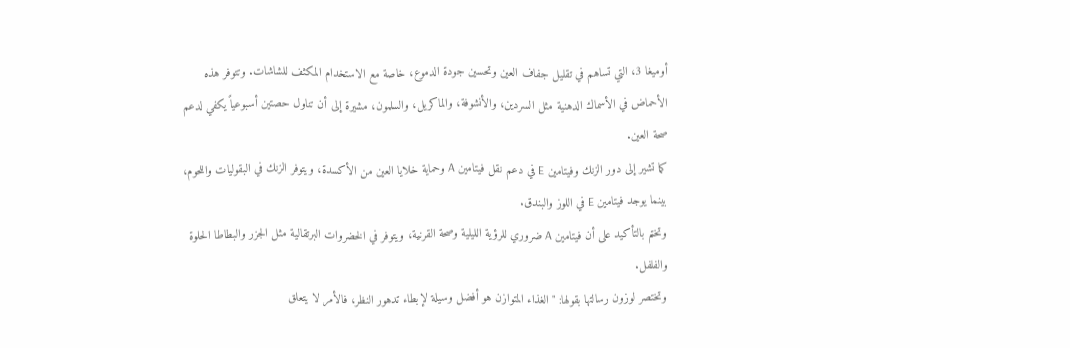أوميغا 3، التي تساهم في تقليل جفاف العين وتحسين جودة الدموع، خاصة مع الاستخدام المكثف للشاشات. وتتوفر هذه الأحماض في الأسماك الدهنية مثل السردين، والأنشوفة، والماكريل، والسلمون، مشيرة إلى أن تناول حصتين أسبوعياً يكفي لدعم صحة العين.
كما تشير إلى دور الزنك وفيتامين E في دعم نقل فيتامين A وحماية خلايا العين من الأكسدة، ويتوفر الزنك في البقوليات واللحوم، بينما يوجد فيتامين E في اللوز والبندق.
وتختم بالتأكيد على أن فيتامين A ضروري للرؤية الليلية وصحة القرنية، ويتوفر في الخضروات البرتقالية مثل الجزر والبطاطا الحلوة والفلفل.
وتختصر لوزون رسالتها بقولها: "الغذاء المتوازن هو أفضل وسيلة لإبطاء تدهور النظر، فالأمر لا يتعلق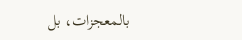بالمعجزات، بل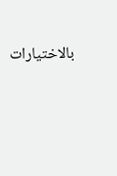بالاختيارات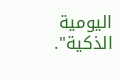اليومية الذكية".